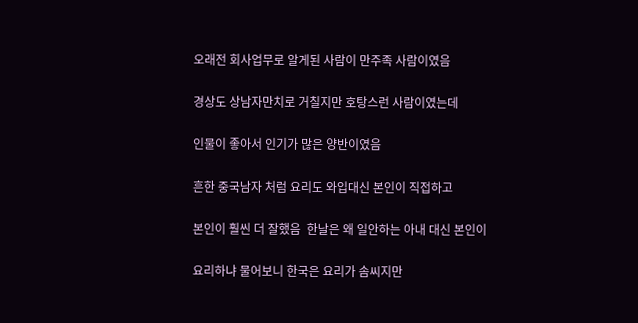오래전 회사업무로 알게된 사람이 만주족 사람이였음

경상도 상남자만치로 거칠지만 호탕스런 사람이였는데

인물이 좋아서 인기가 많은 양반이였음

흔한 중국남자 처럼 요리도 와입대신 본인이 직접하고

본인이 훨씬 더 잘했음  한날은 왜 일안하는 아내 대신 본인이

요리하냐 물어보니 한국은 요리가 솜씨지만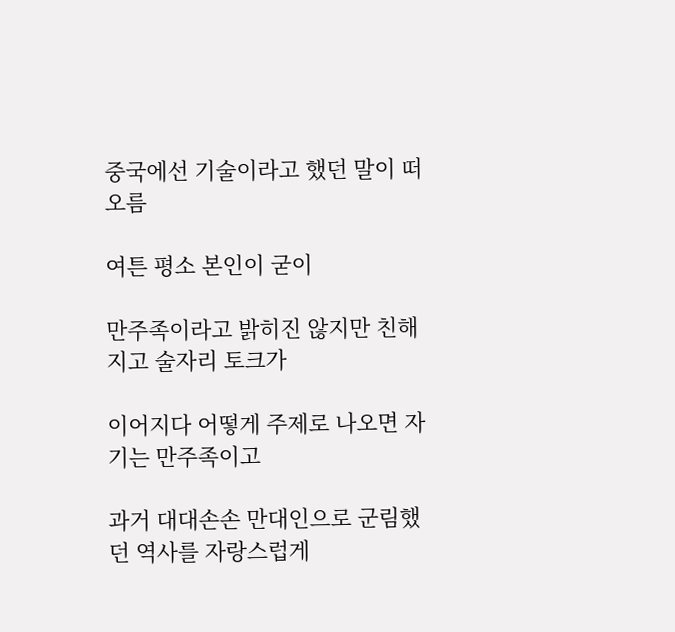중국에선 기술이라고 했던 말이 떠오름

여튼 평소 본인이 굳이

만주족이라고 밝히진 않지만 친해지고 술자리 토크가

이어지다 어떻게 주제로 나오면 자기는 만주족이고

과거 대대손손 만대인으로 군림했던 역사를 자랑스럽게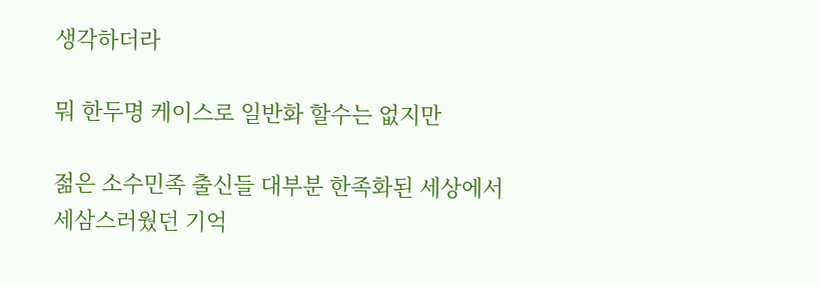생각하더라

뭐 한두명 케이스로 일반화 할수는 없지만

젊은 소수민족 출신들 대부분 한족화된 세상에서
세삼스러웠던 기억